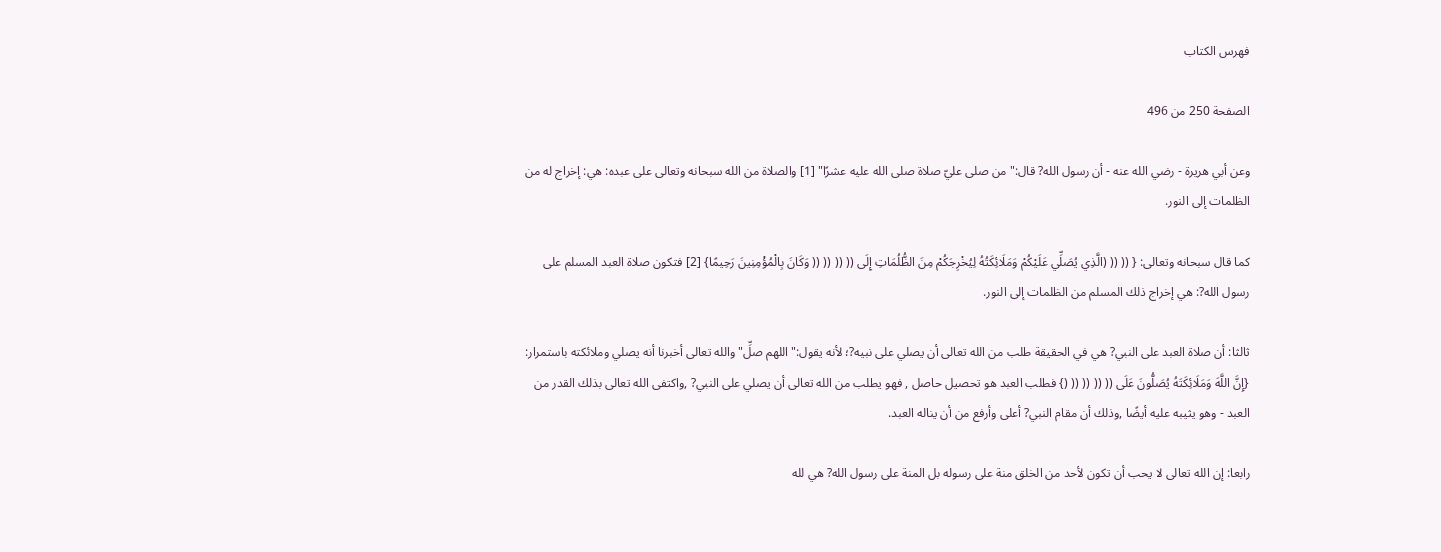فهرس الكتاب

الصفحة 250 من 496

وعن أبي هريرة - رضي الله عنه - أن رسول الله? قال:"من صلى عليّ صلاة صلى الله عليه عشرًا" [1] والصلاة من الله سبحانه وتعالى على عبده: هي: إخراج له من الظلمات إلى النور.

كما قال سبحانه وتعالى: { (( (( (الَّذِي يُصَلِّي عَلَيْكُمْ وَمَلَائِكَتُهُ لِيُخْرِجَكُمْ مِنَ الظُّلُمَاتِ إِلَى (( (( (( (( وَكَانَ بِالْمُؤْمِنِينَ رَحِيمًا} [2] فتكون صلاة العبد المسلم على رسول الله?: هي إخراج ذلك المسلم من الظلمات إلى النور.

ثالثا: أن صلاة العبد على النبي? هي في الحقيقة طلب من الله تعالى أن يصلي على نبيه?؛ لأنه يقول:"اللهم صلِّ"والله تعالى أخبرنا أنه يصلي وملائكته باستمرار: {إِنَّ اللَّهَ وَمَلَائِكَتَهُ يُصَلُّونَ عَلَى (( (( (( (( (} فطلب العبد هو تحصيل حاصل , فهو يطلب من الله تعالى أن يصلي على النبي? ,واكتفى الله تعالى بذلك القدر من العبد - وهو يثيبه عليه أيضًا ,وذلك أن مقام النبي? أعلى وأرفع من أن يناله العبد.

رابعا: إن الله تعالى لا يحب أن تكون لأحد من الخلق منة على رسوله بل المنة على رسول الله? هي لله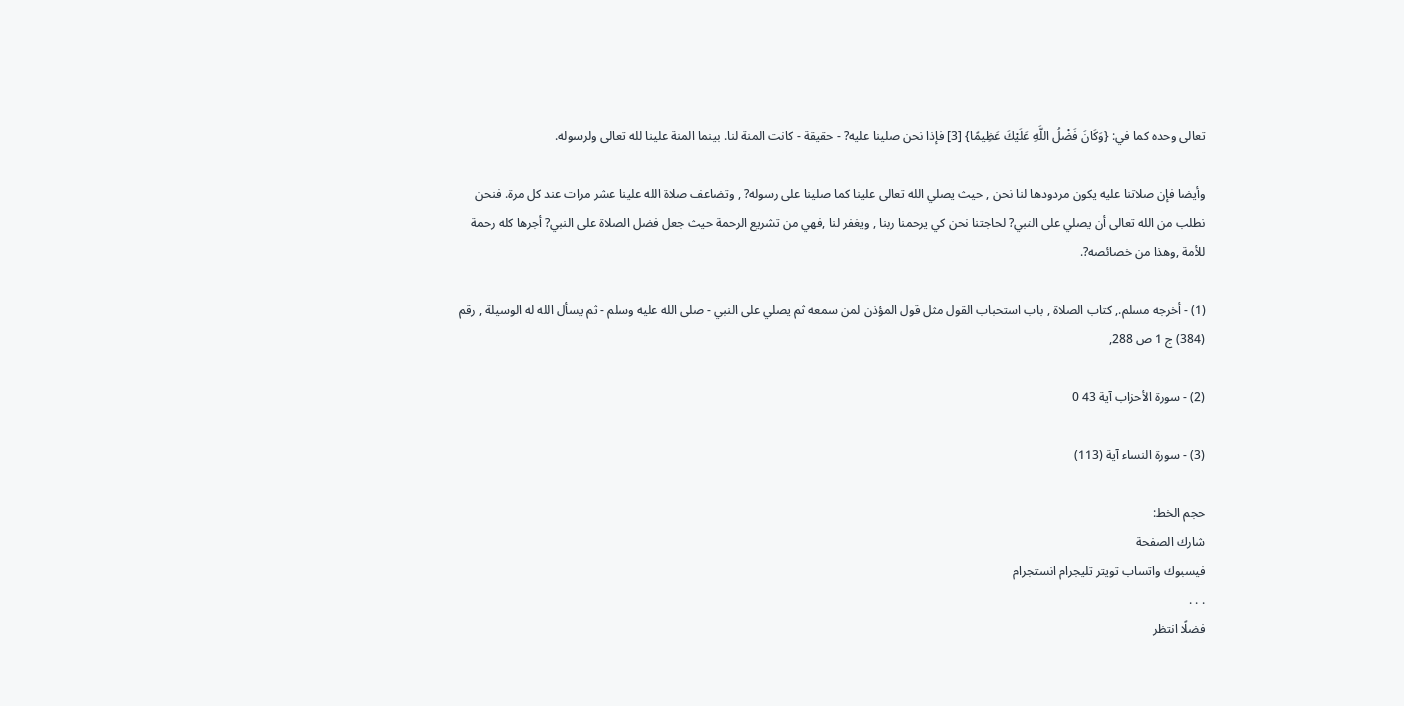تعالى وحده كما في: {وَكَانَ فَضْلُ اللَّهِ عَلَيْكَ عَظِيمًا} [3] فإذا نحن صلينا عليه? - حقيقة - كانت المنة لنا. بينما المنة علينا لله تعالى ولرسوله.

وأيضا فإن صلاتنا عليه يكون مردودها لنا نحن , حيث يصلي الله تعالى علينا كما صلينا على رسوله? , وتضاعف صلاة الله علينا عشر مرات عند كل مرة. فنحن نطلب من الله تعالى أن يصلي على النبي? لحاجتنا نحن كي يرحمنا ربنا , ويغفر لنا ,فهي من تشريع الرحمة حيث جعل فضل الصلاة على النبي? أجرها كله رحمة للأمة ,وهذا من خصائصه?.

(1) - أخرجه مسلم., كتاب الصلاة , باب استحباب القول مثل قول المؤذن لمن سمعه ثم يصلي على النبي - صلى الله عليه وسلم - ثم يسأل الله له الوسيلة , رقم (384) ج 1 ص 288,

(2) - سورة الأحزاب آية 43 0

(3) - سورة النساء آية (113)

حجم الخط:
شارك الصفحة
فيسبوك واتساب تويتر تليجرام انستجرام
. . .
فضلًا انتظر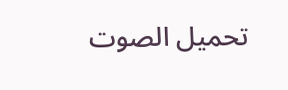تحميل الصوت